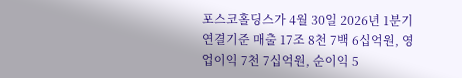포스코홀딩스가 4월 30일 2026년 1분기 연결기준 매출 17조 8천 7백 6십억원, 영업이익 7천 7십억원, 순이익 5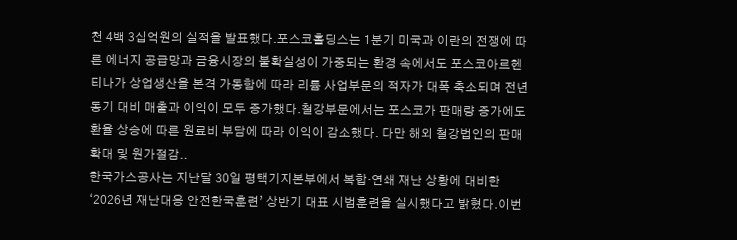천 4백 3십억원의 실적을 발표했다.포스코홀딩스는 1분기 미국과 이란의 전쟁에 따른 에너지 공급망과 금융시장의 불확실성이 가중되는 환경 속에서도 포스코아르헨티나가 상업생산을 본격 가동함에 따라 리튬 사업부문의 적자가 대폭 축소되며 전년 동기 대비 매출과 이익이 모두 증가했다.철강부문에서는 포스코가 판매량 증가에도 환율 상승에 따른 원료비 부담에 따라 이익이 감소했다. 다만 해외 철강법인의 판매 확대 및 원가절감..
한국가스공사는 지난달 30일 평택기지본부에서 복합·연쇄 재난 상황에 대비한 ‘2026년 재난대응 안전한국훈련’ 상반기 대표 시범훈련을 실시했다고 밝혔다.이번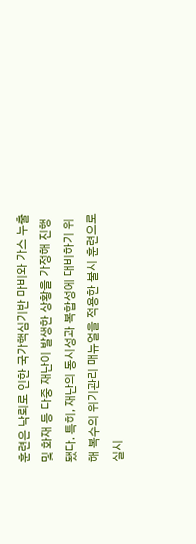훈련은 낙뢰로 인한 국가핵심기반 마비와 가스 누출 및 화재 등 다중 재난이 발생한 상황을 가정해 진행됐다. 특히, 재난의 동시성과 복합성에 대비하기 위해 복수의 위기관리 매뉴얼을 적용한 불시 훈련으로 실시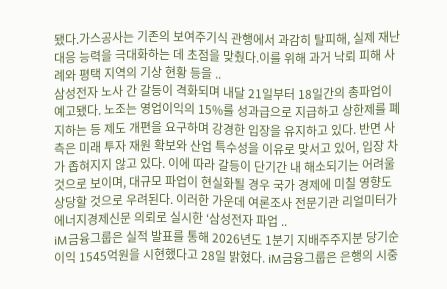됐다.가스공사는 기존의 보여주기식 관행에서 과감히 탈피해, 실제 재난 대응 능력을 극대화하는 데 초점을 맞췄다.이를 위해 과거 낙뢰 피해 사례와 평택 지역의 기상 현황 등을 ..
삼성전자 노사 간 갈등이 격화되며 내달 21일부터 18일간의 총파업이 예고됐다. 노조는 영업이익의 15%를 성과급으로 지급하고 상한제를 폐지하는 등 제도 개편을 요구하며 강경한 입장을 유지하고 있다. 반면 사측은 미래 투자 재원 확보와 산업 특수성을 이유로 맞서고 있어, 입장 차가 좁혀지지 않고 있다. 이에 따라 갈등이 단기간 내 해소되기는 어려울 것으로 보이며, 대규모 파업이 현실화될 경우 국가 경제에 미칠 영향도 상당할 것으로 우려된다. 이러한 가운데 여론조사 전문기관 리얼미터가 에너지경제신문 의뢰로 실시한 ‘삼성전자 파업 ..
iM금융그룹은 실적 발표를 통해 2026년도 1분기 지배주주지분 당기순이익 1545억원을 시현했다고 28일 밝혔다. iM금융그룹은 은행의 시중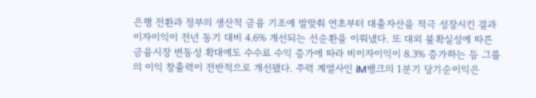은행 전환과 정부의 생산적 금융 기조에 발맞춰 연초부터 대출자산을 적극 성장시킨 결과 이자이익이 전년 동기 대비 4.6% 개선되는 선순환을 이뤄냈다. 또 대외 불확실성에 따른 금융시장 변동성 확대에도 수수료 수익 증가에 따라 비이자이익이 8.3% 증가하는 등 그룹의 이익 창출력이 전반적으로 개선됐다. 주력 계열사인 iM뱅크의 1분기 당기순이익은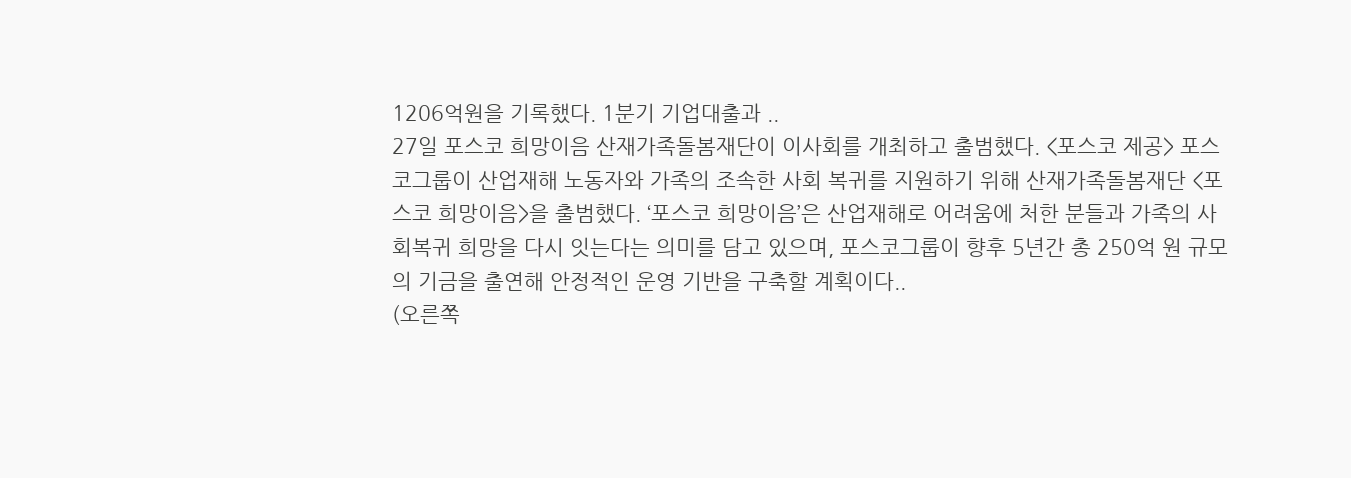1206억원을 기록했다. 1분기 기업대출과 ..
27일 포스코 희망이음 산재가족돌봄재단이 이사회를 개최하고 출범했다. <포스코 제공> 포스코그룹이 산업재해 노동자와 가족의 조속한 사회 복귀를 지원하기 위해 산재가족돌봄재단 <포스코 희망이음>을 출범했다. ‘포스코 희망이음’은 산업재해로 어려움에 처한 분들과 가족의 사회복귀 희망을 다시 잇는다는 의미를 담고 있으며, 포스코그룹이 향후 5년간 총 250억 원 규모의 기금을 출연해 안정적인 운영 기반을 구축할 계획이다..
(오른쪽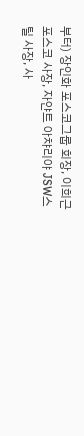부터) 장인화 포스코그룹 회장, 이희근 포스코 사장, 자얀트 아챠리야 JSW스틸 사장, 사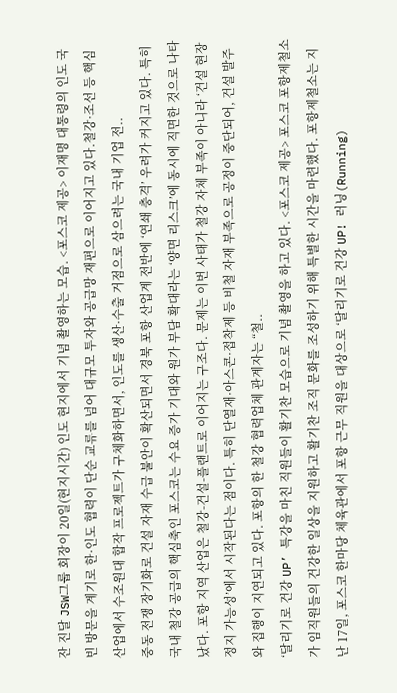잔 진달 JSW그룹 회장이 20일(현지시간) 인도 현지에서 기념 촬영하는 모습. <포스코 제공> 이재명 대통령의 인도 국빈 방문을 계기로 한·인도 협력이 단순 교류를 넘어 대규모 투자와 공급망 재편으로 이어지고 있다.철강·조선 등 핵심 산업에서 수조원대 합작 프로젝트가 구체화하면서, 인도를 생산·수출 거점으로 삼으려는 국내 기업 전..
중동 전쟁 장기화로 건설 자재 수급 불안이 확산되면서 경북 포항 산업계 전반에 ‘연쇄 충격’ 우려가 커지고 있다. 특히 국내 철강 공급의 핵심축인 포스코는 수요 증가 기대와 원가 부담 확대라는 ‘양면 리스크’에 동시에 직면한 것으로 나타났다. 포항 지역 산업은 철강-건설-플랜트로 이어지는 구조다. 문제는 이번 사태가 철강 자체 부족이 아니라 ‘건설 현장 정지 가능성’에서 시작된다는 점이다. 특히 단열재·아스콘·접착제 등 비철 자재 부족으로 공정이 중단되어, 건설 발주와 집행이 지연되고 있다. 포항의 한 철강 협력업체 관계자는 “철..
‘달리기로 건강 UP’ 특강을 마친 직원들이 활기찬 모습으로 기념 촬영을 하고 있다. <포스코 제공> 포스코 포항제철소가 임직원들의 건강한 일상을 지원하고 활기찬 조직 문화를 조성하기 위해 특별한 시간을 마련했다. 포항제철소는 지난 17일, 포스코 한마당 체육관에서 포항 근무 직원을 대상으로 ‘달리기로 건강 UP! 러닝(Running)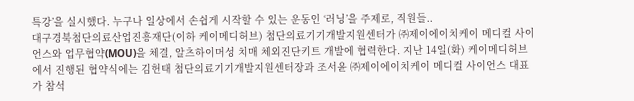특강’을 실시했다. 누구나 일상에서 손쉽게 시작할 수 있는 운동인 ‘러닝’을 주제로, 직원들..
대구경북첨단의료산업진흥재단(이하 케이메디허브) 첨단의료기기개발지원센터가 ㈜제이에이치케이 메디컬 사이언스와 업무협약(MOU)을 체결, 알츠하이머성 치매 체외진단키트 개발에 협력한다. 지난 14일(화) 케이메디허브에서 진행된 협약식에는 김헌태 첨단의료기기개발지원센터장과 조서윤 ㈜제이에이치케이 메디컬 사이언스 대표가 참석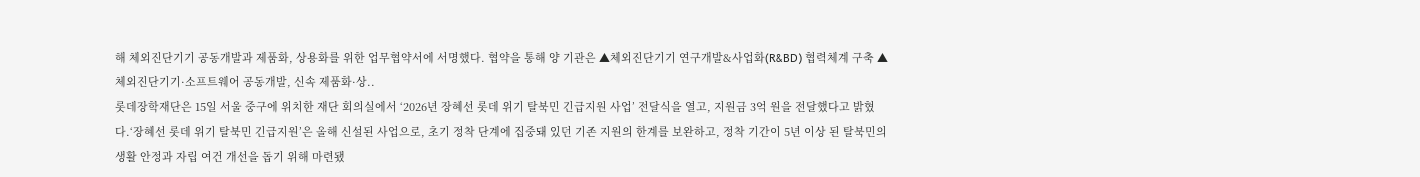해 체외진단기기 공동개발과 제품화, 상용화를 위한 업무협약서에 서명했다. 협약을 통해 양 기관은 ▲체외진단기기 연구개발&사업화(R&BD) 협력체계 구축 ▲체외진단기기·소프트웨어 공동개발, 신속 제품화·상..
롯데장학재단은 15일 서울 중구에 위치한 재단 회의실에서 ‘2026년 장혜선 롯데 위기 탈북민 긴급지원 사업’ 전달식을 열고, 지원금 3억 원을 전달했다고 밝혔다.‘장혜선 롯데 위기 탈북민 긴급지원’은 올해 신설된 사업으로, 초기 정착 단계에 집중돼 있던 기존 지원의 한계를 보완하고, 정착 기간이 5년 이상 된 탈북민의 생활 안정과 자립 여건 개선을 돕기 위해 마련됐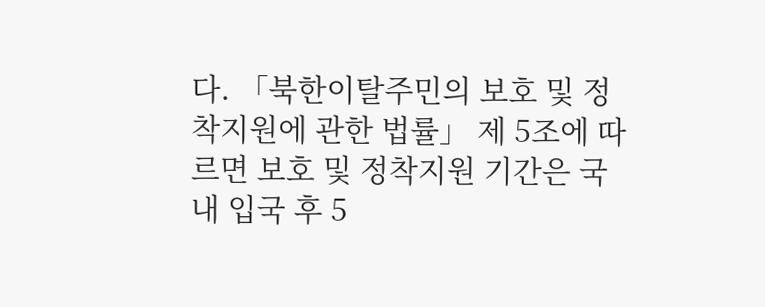다. 「북한이탈주민의 보호 및 정착지원에 관한 법률」 제 5조에 따르면 보호 및 정착지원 기간은 국내 입국 후 5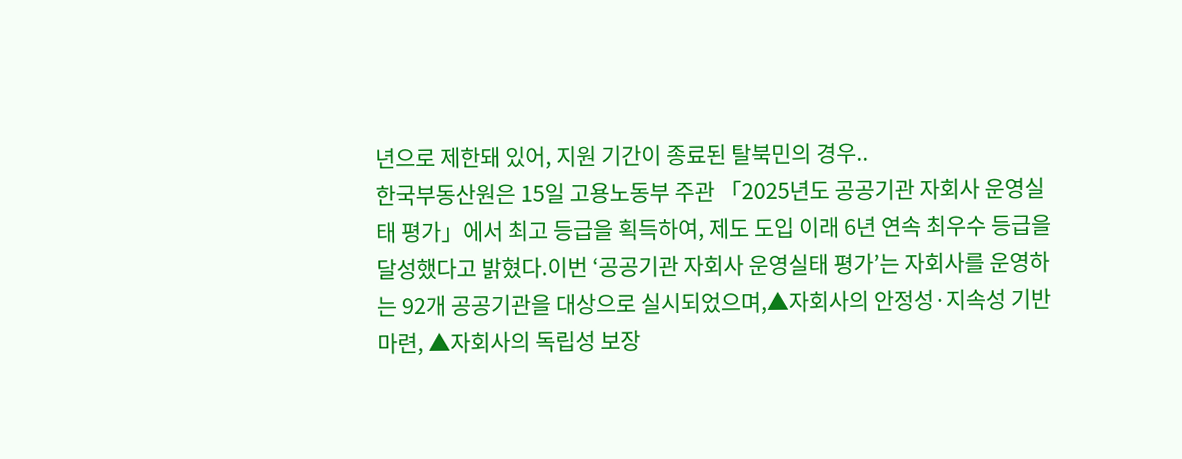년으로 제한돼 있어, 지원 기간이 종료된 탈북민의 경우..
한국부동산원은 15일 고용노동부 주관 「2025년도 공공기관 자회사 운영실태 평가」에서 최고 등급을 획득하여, 제도 도입 이래 6년 연속 최우수 등급을 달성했다고 밝혔다.이번 ‘공공기관 자회사 운영실태 평가’는 자회사를 운영하는 92개 공공기관을 대상으로 실시되었으며,▲자회사의 안정성·지속성 기반 마련, ▲자회사의 독립성 보장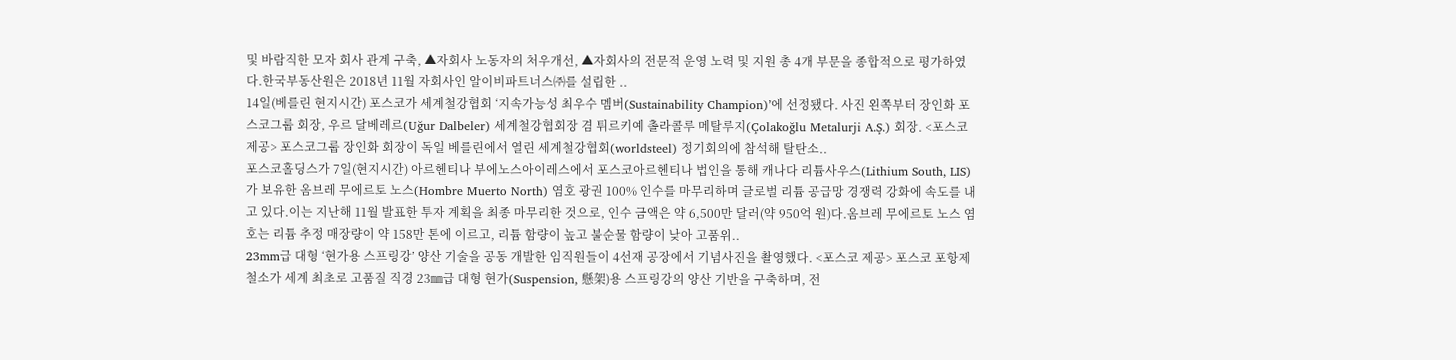및 바람직한 모자 회사 관계 구축, ▲자회사 노동자의 처우개선, ▲자회사의 전문적 운영 노력 및 지원 총 4개 부문을 종합적으로 평가하였다.한국부동산원은 2018년 11월 자회사인 알이비파트너스㈜를 설립한 ..
14일(베를린 현지시간) 포스코가 세계철강협회 ‘지속가능성 최우수 멤버(Sustainability Champion)’에 선정됐다. 사진 왼쪽부터 장인화 포스코그룹 회장, 우르 달베레르(Uğur Dalbeler) 세계철강협회장 겸 튀르키예 촐라콜루 메탈루지(Çolakoğlu Metalurji A.Ş.) 회장. <포스코 제공> 포스코그룹 장인화 회장이 독일 베를린에서 열린 세계철강협회(worldsteel) 정기회의에 참석해 탈탄소..
포스코홀딩스가 7일(현지시간) 아르헨티나 부에노스아이레스에서 포스코아르헨티나 법인을 통해 캐나다 리튬사우스(Lithium South, LIS)가 보유한 옴브레 무에르토 노스(Hombre Muerto North) 염호 광권 100% 인수를 마무리하며 글로벌 리튬 공급망 경쟁력 강화에 속도를 내고 있다.이는 지난해 11월 발표한 투자 계획을 최종 마무리한 것으로, 인수 금액은 약 6,500만 달러(약 950억 원)다.옴브레 무에르토 노스 염호는 리튬 추정 매장량이 약 158만 톤에 이르고, 리튬 함량이 높고 불순물 함량이 낮아 고품위..
23mm급 대형 ‘현가용 스프링강’ 양산 기술을 공동 개발한 임직원들이 4선재 공장에서 기념사진을 촬영했다. <포스코 제공> 포스코 포항제철소가 세계 최초로 고품질 직경 23㎜급 대형 현가(Suspension, 懸架)용 스프링강의 양산 기반을 구축하며, 전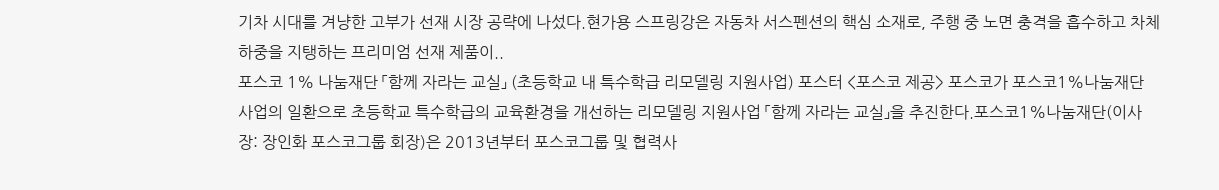기차 시대를 겨냥한 고부가 선재 시장 공략에 나섰다.현가용 스프링강은 자동차 서스펜션의 핵심 소재로, 주행 중 노면 충격을 흡수하고 차체 하중을 지탱하는 프리미엄 선재 제품이..
포스코 1% 나눔재단 「함께 자라는 교실」 (초등학교 내 특수학급 리모델링 지원사업) 포스터 <포스코 제공> 포스코가 포스코1%나눔재단 사업의 일환으로 초등학교 특수학급의 교육환경을 개선하는 리모델링 지원사업 「함께 자라는 교실」을 추진한다.포스코1%나눔재단(이사장: 장인화 포스코그룹 회장)은 2013년부터 포스코그룹 및 협력사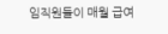임직원들이 매월 급여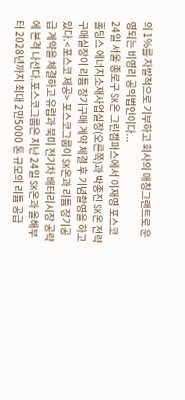의 1%를 자발적으로 기부하고 회사의 매칭그랜트로 운영되는 비영리 공익법인이다...
24일 서울 종로구 SK온 그린캠퍼스에서 이재영 포스코홀딩스 에너지소재사업실장(오른쪽)과 박종진 SK온 전략구매실장이 리튬 장기구매 계약 체결 후 기념촬영을 하고 있다.<포스코 제공> 포스코그룹이 SK온과 리튬 장기공급 계약을 체결하고 유럽과 북미 전기차 배터리시장 공략에 본격 나선다.포스코그룹은 지난 24일 SK온과 올해부터 2028년까지 최대 2만5000 톤 규모의 리튬 공급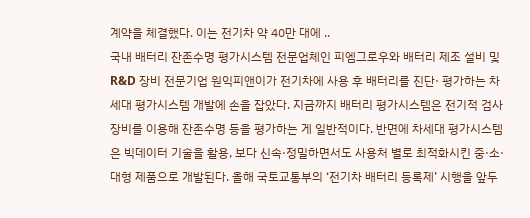계약을 체결했다. 이는 전기차 약 40만 대에 ..
국내 배터리 잔존수명 평가시스템 전문업체인 피엠그로우와 배터리 제조 설비 및 R&D 장비 전문기업 원익피앤이가 전기차에 사용 후 배터리를 진단· 평가하는 차세대 평가시스템 개발에 손을 잡았다. 지금까지 배터리 평가시스템은 전기적 검사장비를 이용해 잔존수명 등을 평가하는 게 일반적이다. 반면에 차세대 평가시스템은 빅데이터 기술을 활용, 보다 신속·정밀하면서도 사용처 별로 최적화시킨 중·소·대형 제품으로 개발된다. 올해 국토교통부의 ‘전기차 배터리 등록제’ 시행을 앞두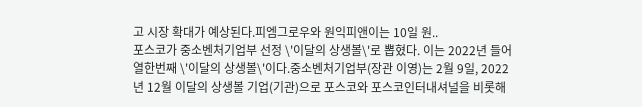고 시장 확대가 예상된다.피엠그로우와 원익피앤이는 10일 원..
포스코가 중소벤처기업부 선정 \'이달의 상생볼\'로 뽑혔다. 이는 2022년 들어 열한번째 \'이달의 상생볼\'이다.중소벤처기업부(장관 이영)는 2월 9일, 2022년 12월 이달의 상생볼 기업(기관)으로 포스코와 포스코인터내셔널을 비롯해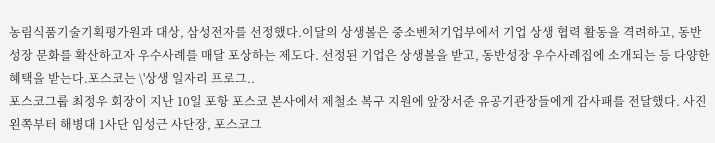농림식품기술기획평가원과 대상, 삼성전자를 선정했다.이달의 상생볼은 중소벤처기업부에서 기업 상생 협력 활동을 격려하고, 동반성장 문화를 확산하고자 우수사례를 매달 포상하는 제도다. 선정된 기업은 상생볼을 받고, 동반성장 우수사례집에 소개되는 등 다양한 혜택을 받는다.포스코는 \'상생 일자리 프로그..
포스코그룹 최정우 회장이 지난 10일 포항 포스코 본사에서 제철소 복구 지원에 앞장서준 유공기관장들에게 감사패를 전달했다. 사진 왼쪽부터 해병대 1사단 임성근 사단장, 포스코그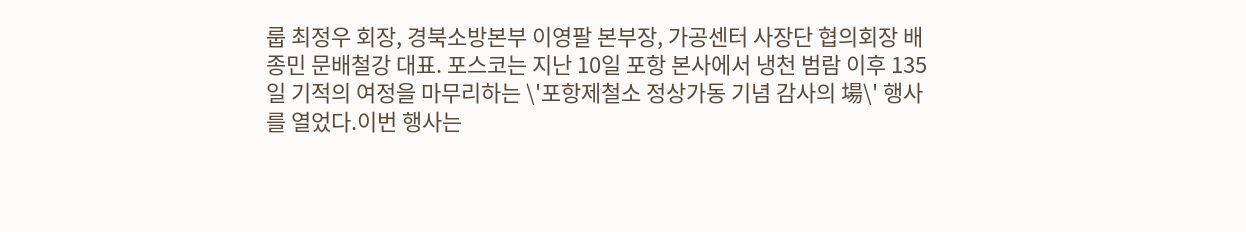룹 최정우 회장, 경북소방본부 이영팔 본부장, 가공센터 사장단 협의회장 배종민 문배철강 대표. 포스코는 지난 10일 포항 본사에서 냉천 범람 이후 135일 기적의 여정을 마무리하는 \'포항제철소 정상가동 기념 감사의 場\' 행사를 열었다.이번 행사는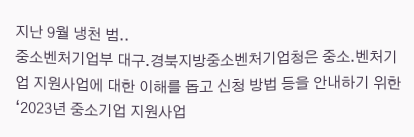지난 9월 냉천 범..
중소벤처기업부 대구․경북지방중소벤처기업청은 중소․벤처기업 지원사업에 대한 이해를 돕고 신청 방법 등을 안내하기 위한 ‘2023년 중소기업 지원사업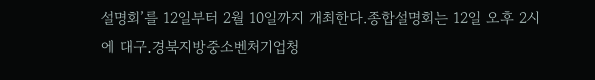설명회’를 12일부터 2월 10일까지 개최한다.종합설명회는 12일 오후 2시에 대구․경북지방중소벤처기업청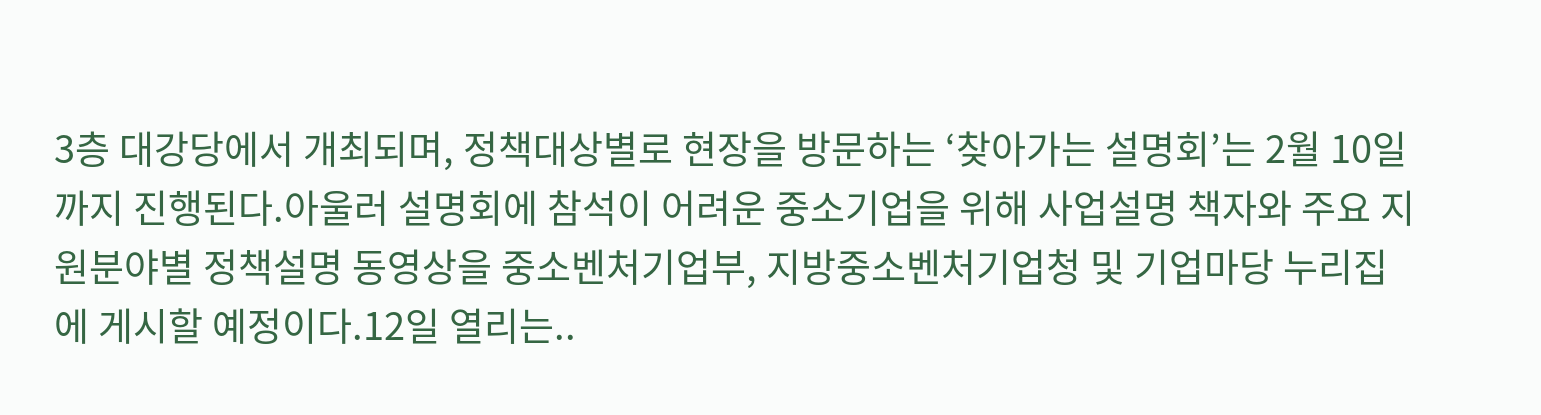3층 대강당에서 개최되며, 정책대상별로 현장을 방문하는 ‘찾아가는 설명회’는 2월 10일까지 진행된다.아울러 설명회에 참석이 어려운 중소기업을 위해 사업설명 책자와 주요 지원분야별 정책설명 동영상을 중소벤처기업부, 지방중소벤처기업청 및 기업마당 누리집에 게시할 예정이다.12일 열리는..